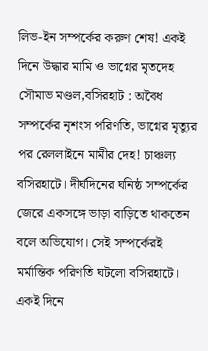লিভ-ইন সম্পর্কের করুণ শেষ! একই দিনে উদ্ধার মামি ও ভাগ্নের মৃতদেহ
সৌমাভ মণ্ডল,বসিরহাট : অবৈধ সম্পর্কের নৃশংস পরিণতি, ভাগ্নের মৃত্যুর পর রেললাইনে মামীর দেহ! চাঞ্চল্য বসিরহাটে। দীর্ঘদিনের ঘনিষ্ঠ সম্পর্কের জেরে একসঙ্গে ভাড়া বাড়িতে থাকতেন বলে অভিযোগ। সেই সম্পর্কেরই মর্মান্তিক পরিণতি ঘটলো বসিরহাটে। একই দিনে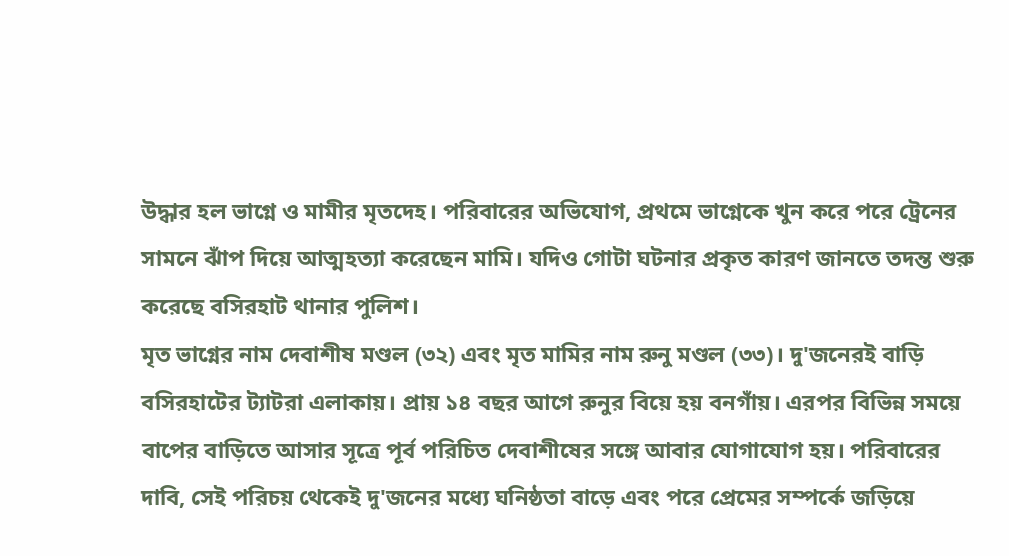উদ্ধার হল ভাগ্নে ও মামীর মৃতদেহ। পরিবারের অভিযোগ, প্রথমে ভাগ্নেকে খুন করে পরে ট্রেনের সামনে ঝাঁপ দিয়ে আত্মহত্যা করেছেন মামি। যদিও গোটা ঘটনার প্রকৃত কারণ জানতে তদন্ত শুরু করেছে বসিরহাট থানার পুলিশ।
মৃত ভাগ্নের নাম দেবাশীষ মণ্ডল (৩২) এবং মৃত মামির নাম রুনু মণ্ডল (৩৩)। দু'জনেরই বাড়ি বসিরহাটের ট্যাটরা এলাকায়। প্রায় ১৪ বছর আগে রুনুর বিয়ে হয় বনগাঁয়। এরপর বিভিন্ন সময়ে বাপের বাড়িতে আসার সূত্রে পূর্ব পরিচিত দেবাশীষের সঙ্গে আবার যোগাযোগ হয়। পরিবারের দাবি, সেই পরিচয় থেকেই দু'জনের মধ্যে ঘনিষ্ঠতা বাড়ে এবং পরে প্রেমের সম্পর্কে জড়িয়ে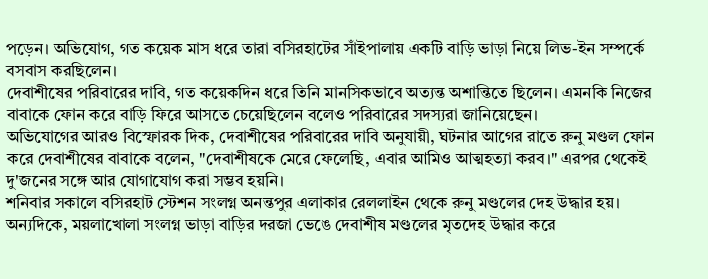পড়েন। অভিযোগ, গত কয়েক মাস ধরে তারা বসিরহাটের সাঁইপালায় একটি বাড়ি ভাড়া নিয়ে লিভ-ইন সম্পর্কে বসবাস করছিলেন।
দেবাশীষের পরিবারের দাবি, গত কয়েকদিন ধরে তিনি মানসিকভাবে অত্যন্ত অশান্তিতে ছিলেন। এমনকি নিজের বাবাকে ফোন করে বাড়ি ফিরে আসতে চেয়েছিলেন বলেও পরিবারের সদস্যরা জানিয়েছেন।
অভিযোগের আরও বিস্ফোরক দিক, দেবাশীষের পরিবারের দাবি অনুযায়ী, ঘটনার আগের রাতে রুনু মণ্ডল ফোন করে দেবাশীষের বাবাকে বলেন, "দেবাশীষকে মেরে ফেলেছি, এবার আমিও আত্মহত্যা করব।" এরপর থেকেই দু'জনের সঙ্গে আর যোগাযোগ করা সম্ভব হয়নি।
শনিবার সকালে বসিরহাট স্টেশন সংলগ্ন অনন্তপুর এলাকার রেললাইন থেকে রুনু মণ্ডলের দেহ উদ্ধার হয়। অন্যদিকে, ময়লাখোলা সংলগ্ন ভাড়া বাড়ির দরজা ভেঙে দেবাশীষ মণ্ডলের মৃতদেহ উদ্ধার করে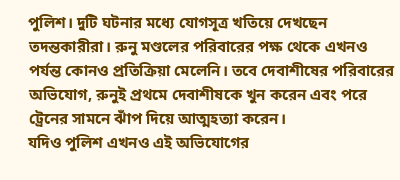পুলিশ। দুটি ঘটনার মধ্যে যোগসূত্র খতিয়ে দেখছেন তদন্তকারীরা। রুনু মণ্ডলের পরিবারের পক্ষ থেকে এখনও পর্যন্ত কোনও প্রতিক্রিয়া মেলেনি। তবে দেবাশীষের পরিবারের অভিযোগ, রুনুই প্রথমে দেবাশীষকে খুন করেন এবং পরে ট্রেনের সামনে ঝাঁপ দিয়ে আত্মহত্যা করেন।
যদিও পুলিশ এখনও এই অভিযোগের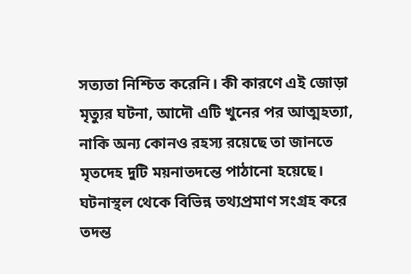সত্যতা নিশ্চিত করেনি। কী কারণে এই জোড়া মৃত্যুর ঘটনা, আদৌ এটি খুনের পর আত্মহত্যা, নাকি অন্য কোনও রহস্য রয়েছে তা জানতে মৃতদেহ দুটি ময়নাতদন্তে পাঠানো হয়েছে। ঘটনাস্থল থেকে বিভিন্ন তথ্যপ্রমাণ সংগ্রহ করে তদন্ত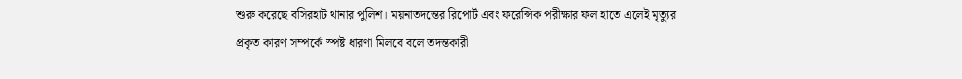শুরু করেছে বসিরহাট থানার পুলিশ। ময়নাতদন্তের রিপোর্ট এবং ফরেন্সিক পরীক্ষার ফল হাতে এলেই মৃত্যুর প্রকৃত কারণ সম্পর্কে স্পষ্ট ধারণা মিলবে বলে তদন্তকারী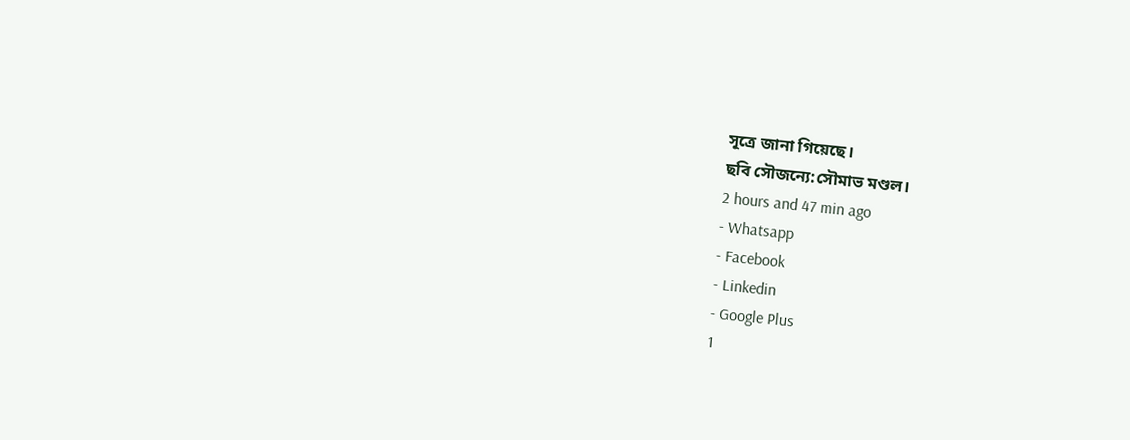সূত্রে জানা গিয়েছে।
ছবি সৌজন্যে:সৌমাভ মণ্ডল।
2 hours and 47 min ago
- Whatsapp
- Facebook
- Linkedin
- Google Plus
1